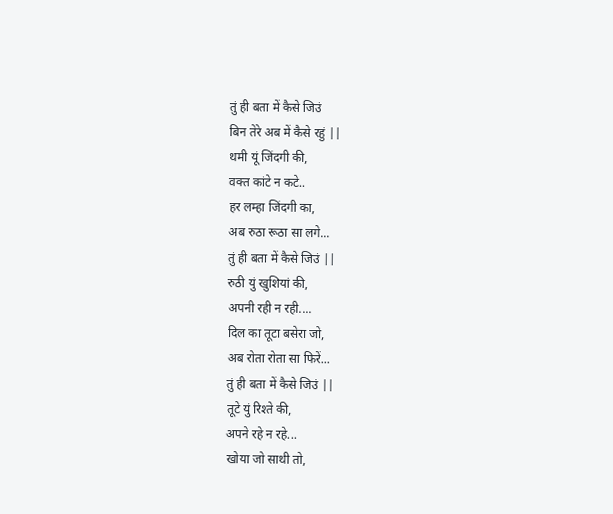तुं ही बता में कैसे जिउं
बिन तेरे अब में कैसे रहुं ||
थमी यूं जिंदगी की,
वक्त कांटे न कटे..
हर लम्हा जिंदगी का,
अब रुठा रूठा सा लगे...
तुं ही बता में कैसे जिउं ||
रुठी युं खुशियां की,
अपनी रही न रही....
दिल का तूटा बसेरा जो,
अब रोता रोता सा फिरें...
तुं ही बता में कैसे जिउं ||
तूटे युं रिश्ते की,
अपने रहे न रहे...
खोया जो साथी तो,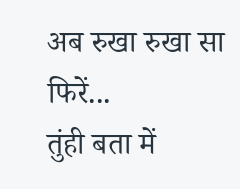अब रुखा रुखा सा फिरें...
तुंही बता में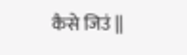कैसे जिउं ||